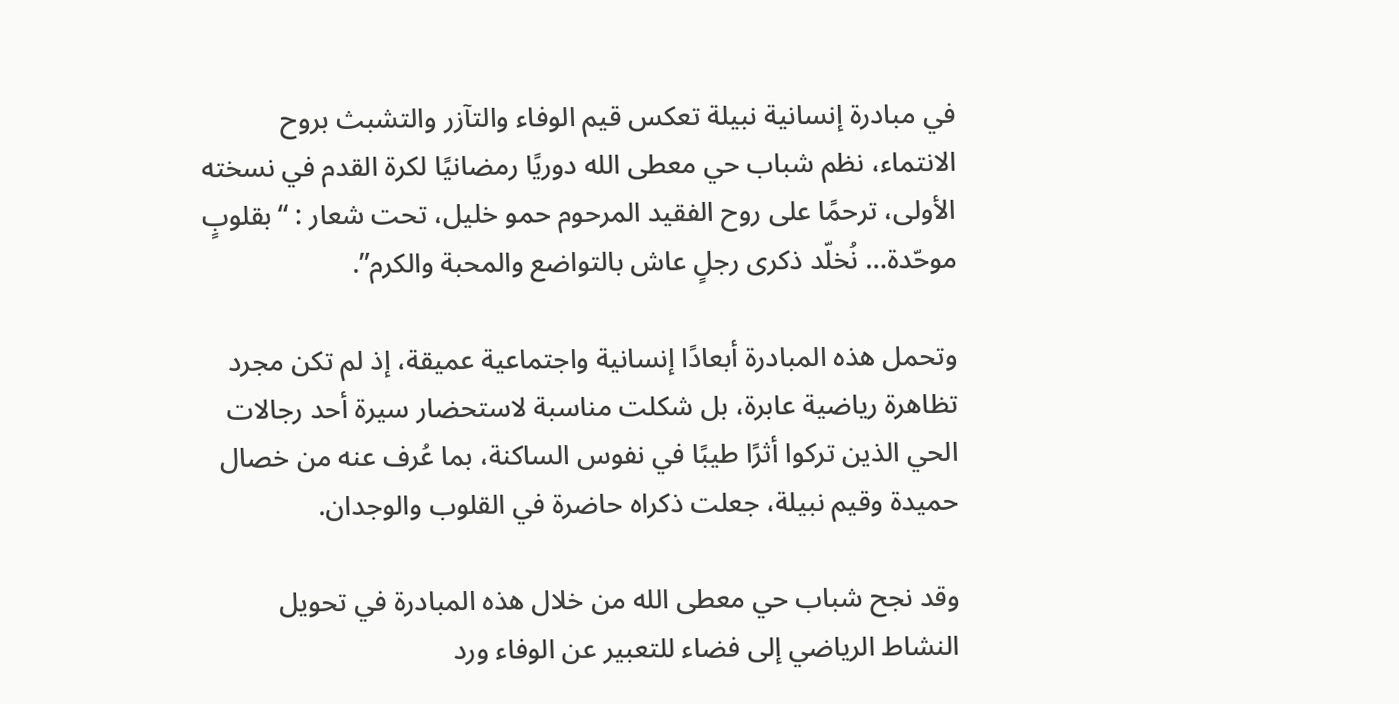في مبادرة إنسانية نبيلة تعكس قيم الوفاء والتآزر والتشبث بروح الانتماء، نظم شباب حي معطى الله دوريًا رمضانيًا لكرة القدم في نسخته الأولى، ترحمًا على روح الفقيد المرحوم حمو خليل، تحت شعار : “بقلوبٍ موحّدة… نُخلّد ذكرى رجلٍ عاش بالتواضع والمحبة والكرم”.

وتحمل هذه المبادرة أبعادًا إنسانية واجتماعية عميقة، إذ لم تكن مجرد تظاهرة رياضية عابرة، بل شكلت مناسبة لاستحضار سيرة أحد رجالات الحي الذين تركوا أثرًا طيبًا في نفوس الساكنة، بما عُرف عنه من خصال حميدة وقيم نبيلة، جعلت ذكراه حاضرة في القلوب والوجدان.

وقد نجح شباب حي معطى الله من خلال هذه المبادرة في تحويل النشاط الرياضي إلى فضاء للتعبير عن الوفاء ورد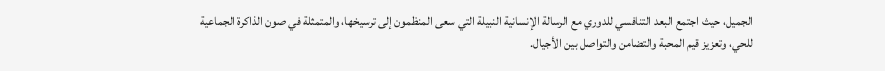الجميل، حيث اجتمع البعد التنافسي للدوري مع الرسالة الإنسانية النبيلة التي سعى المنظمون إلى ترسيخها، والمتمثلة في صون الذاكرة الجماعية للحي، وتعزيز قيم المحبة والتضامن والتواصل بين الأجيال.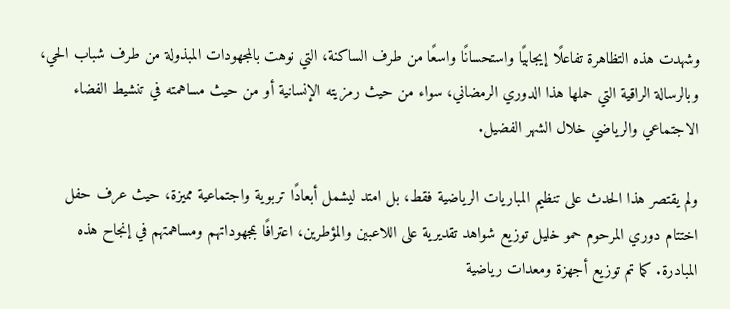وشهدت هذه التظاهرة تفاعلًا إيجابيًا واستحسانًا واسعًا من طرف الساكنة، التي نوهت بالمجهودات المبذولة من طرف شباب الحي، وبالرسالة الراقية التي حملها هذا الدوري الرمضاني، سواء من حيث رمزيته الإنسانية أو من حيث مساهمته في تنشيط الفضاء الاجتماعي والرياضي خلال الشهر الفضيل.

ولم يقتصر هذا الحدث على تنظيم المباريات الرياضية فقط، بل امتد ليشمل أبعادًا تربوية واجتماعية مميزة، حيث عرف حفل اختتام دوري المرحوم حمو خليل توزيع شواهد تقديرية على اللاعبين والمؤطرين، اعترافًا بمجهوداتهم ومساهمتهم في إنجاح هذه المبادرة. كما تم توزيع أجهزة ومعدات رياضية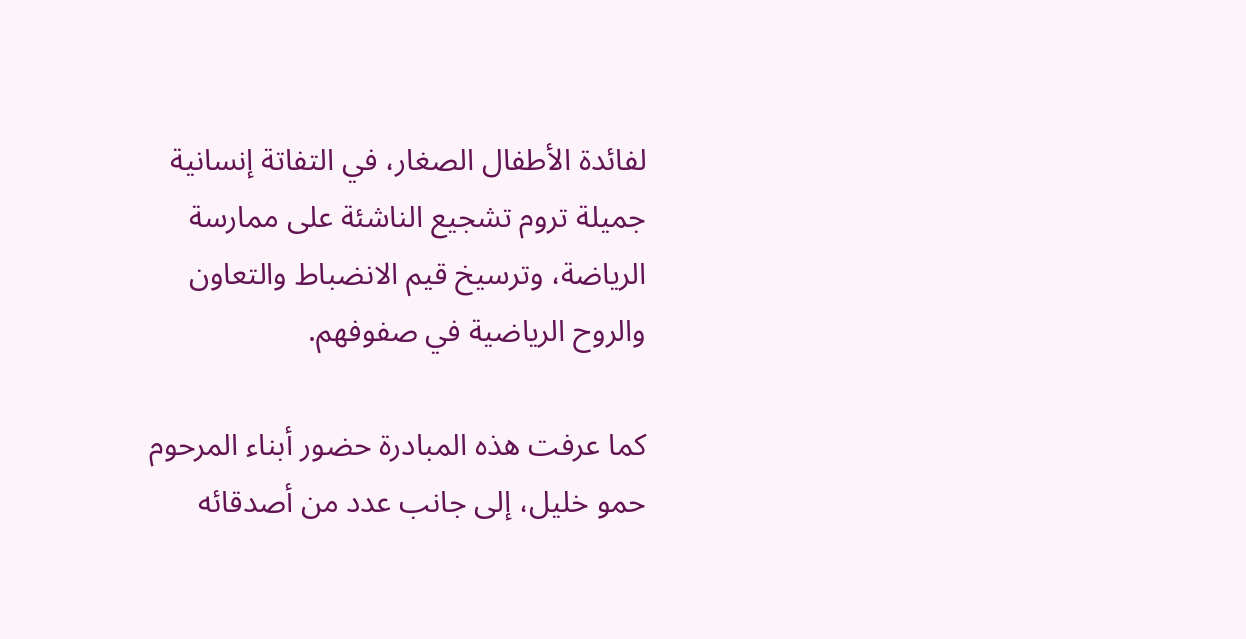لفائدة الأطفال الصغار، في التفاتة إنسانية جميلة تروم تشجيع الناشئة على ممارسة الرياضة، وترسيخ قيم الانضباط والتعاون والروح الرياضية في صفوفهم.

كما عرفت هذه المبادرة حضور أبناء المرحوم حمو خليل، إلى جانب عدد من أصدقائه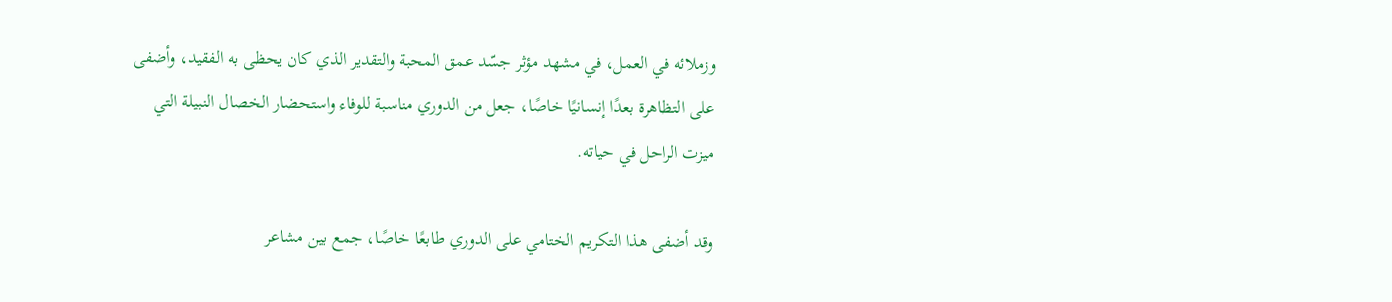وزملائه في العمل، في مشهد مؤثر جسّد عمق المحبة والتقدير الذي كان يحظى به الفقيد، وأضفى على التظاهرة بعدًا إنسانيًا خاصًا، جعل من الدوري مناسبة للوفاء واستحضار الخصال النبيلة التي ميزت الراحل في حياته.

وقد أضفى هذا التكريم الختامي على الدوري طابعًا خاصًا، جمع بين مشاعر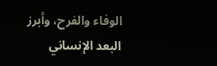الوفاء والفرح، وأبرز البعد الإنساني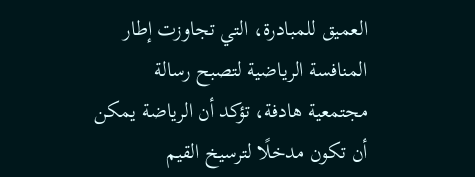العميق للمبادرة، التي تجاوزت إطار المنافسة الرياضية لتصبح رسالة مجتمعية هادفة، تؤكد أن الرياضة يمكن أن تكون مدخلًا لترسيخ القيم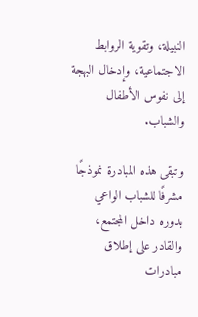النبيلة، وتقوية الروابط الاجتماعية، وإدخال البهجة إلى نفوس الأطفال والشباب.

وتبقى هذه المبادرة نموذجًا مشرفًا للشباب الواعي بدوره داخل المجتمع، والقادر على إطلاق مبادرات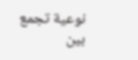نوعية تجمع بين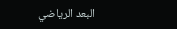البعد الرياضي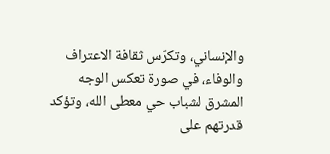والإنساني، وتكرّس ثقافة الاعتراف والوفاء، في صورة تعكس الوجه المشرق لشباب حي معطى الله، وتؤكد قدرتهم على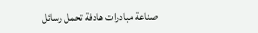صناعة مبادرات هادفة تحمل رسائل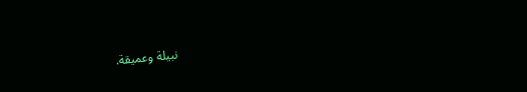نبيلة وعميقة.